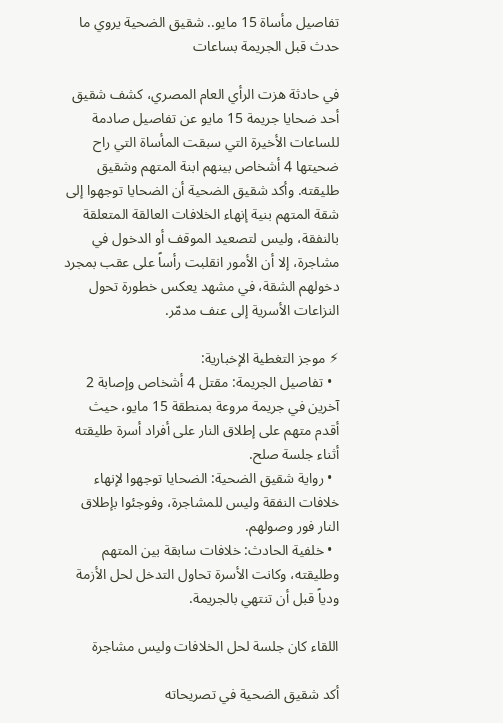تفاصيل مأساة 15 مايو.. شقيق الضحية يروي ما حدث قبل الجريمة بساعات

في حادثة هزت الرأي العام المصري، كشف شقيق أحد ضحايا جريمة 15 مايو عن تفاصيل صادمة للساعات الأخيرة التي سبقت المأساة التي راح ضحيتها 4 أشخاص بينهم ابنة المتهم وشقيق طليقته. وأكد شقيق الضحية أن الضحايا توجهوا إلى شقة المتهم بنية إنهاء الخلافات العالقة المتعلقة بالنفقة، وليس لتصعيد الموقف أو الدخول في مشاجرة، إلا أن الأمور انقلبت رأساً على عقب بمجرد دخولهم الشقة، في مشهد يعكس خطورة تحول النزاعات الأسرية إلى عنف مدمّر.

⚡ موجز التغطية الإخبارية:
  • تفاصيل الجريمة: مقتل 4 أشخاص وإصابة 2 آخرين في جريمة مروعة بمنطقة 15 مايو، حيث أقدم متهم على إطلاق النار على أفراد أسرة طليقته أثناء جلسة صلح.
  • رواية شقيق الضحية: الضحايا توجهوا لإنهاء خلافات النفقة وليس للمشاجرة، وفوجئوا بإطلاق النار فور وصولهم.
  • خلفية الحادث: خلافات سابقة بين المتهم وطليقته، وكانت الأسرة تحاول التدخل لحل الأزمة ودياً قبل أن تنتهي بالجريمة.

اللقاء كان جلسة لحل الخلافات وليس مشاجرة

أكد شقيق الضحية في تصريحاته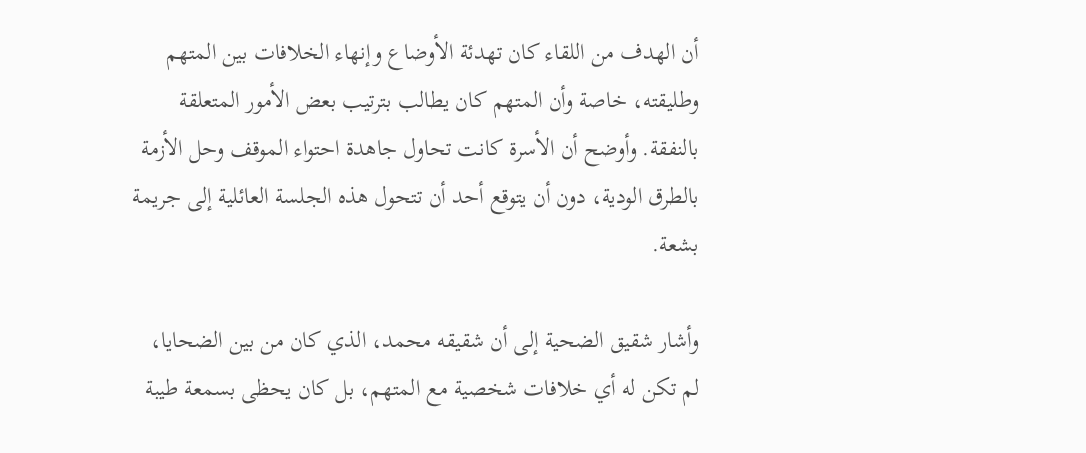أن الهدف من اللقاء كان تهدئة الأوضاع وإنهاء الخلافات بين المتهم وطليقته، خاصة وأن المتهم كان يطالب بترتيب بعض الأمور المتعلقة بالنفقة. وأوضح أن الأسرة كانت تحاول جاهدة احتواء الموقف وحل الأزمة بالطرق الودية، دون أن يتوقع أحد أن تتحول هذه الجلسة العائلية إلى جريمة بشعة.

وأشار شقيق الضحية إلى أن شقيقه محمد، الذي كان من بين الضحايا، لم تكن له أي خلافات شخصية مع المتهم، بل كان يحظى بسمعة طيبة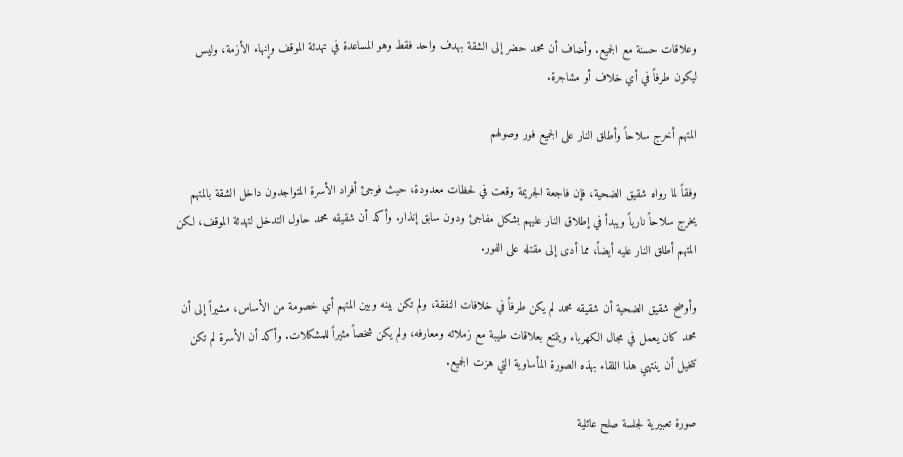وعلاقات حسنة مع الجميع. وأضاف أن محمد حضر إلى الشقة بهدف واحد فقط وهو المساعدة في تهدئة الموقف وإنهاء الأزمة، وليس ليكون طرفاً في أي خلاف أو مشاجرة.

المتهم أخرج سلاحاً وأطلق النار على الجميع فور وصولهم

وفقاً لما رواه شقيق الضحية، فإن فاجعة الجريمة وقعت في لحظات معدودة، حيث فوجئ أفراد الأسرة المتواجدون داخل الشقة بالمتهم يخرج سلاحاً نارياً ويبدأ في إطلاق النار عليهم بشكل مفاجئ ودون سابق إنذار. وأكد أن شقيقه محمد حاول التدخل لتهدئة الموقف، لكن المتهم أطلق النار عليه أيضاً، مما أدى إلى مقتله على الفور.

وأوضح شقيق الضحية أن شقيقه محمد لم يكن طرفاً في خلافات النفقة، ولم تكن بينه وبين المتهم أي خصومة من الأساس، مشيراً إلى أن محمد كان يعمل في مجال الكهرباء ويتمتع بعلاقات طيبة مع زملائه ومعارفه، ولم يكن شخصاً مثيراً للمشكلات. وأكد أن الأسرة لم تكن تتخيل أن ينتهي هذا اللقاء بهذه الصورة المأساوية التي هزت الجميع.

صورة تعبيرية لجلسة صلح عائلية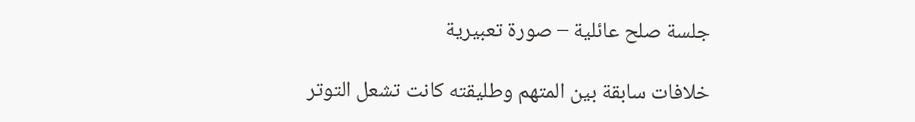جلسة صلح عائلية – صورة تعبيرية

خلافات سابقة بين المتهم وطليقته كانت تشعل التوتر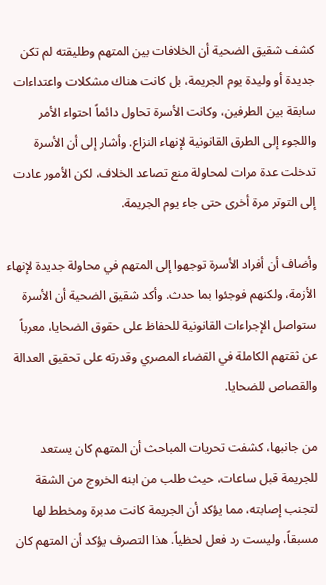كشف شقيق الضحية أن الخلافات بين المتهم وطليقته لم تكن جديدة أو وليدة يوم الجريمة، بل كانت هناك مشكلات واعتداءات سابقة بين الطرفين، وكانت الأسرة تحاول دائماً احتواء الأمر واللجوء إلى الطرق القانونية لإنهاء النزاع. وأشار إلى أن الأسرة تدخلت عدة مرات لمحاولة منع تصاعد الخلاف، لكن الأمور عادت إلى التوتر مرة أخرى حتى جاء يوم الجريمة.

وأضاف أن أفراد الأسرة توجهوا إلى المتهم في محاولة جديدة لإنهاء الأزمة، ولكنهم فوجئوا بما حدث. وأكد شقيق الضحية أن الأسرة ستواصل الإجراءات القانونية للحفاظ على حقوق الضحايا، معرباً عن ثقتهم الكاملة في القضاء المصري وقدرته على تحقيق العدالة والقصاص للضحايا.

من جانبها، كشفت تحريات المباحث أن المتهم كان يستعد للجريمة قبل ساعات، حيث طلب من ابنه الخروج من الشقة لتجنب إصابته، مما يؤكد أن الجريمة كانت مدبرة ومخطط لها مسبقاً، وليست رد فعل لحظياً. هذا التصرف يؤكد أن المتهم كان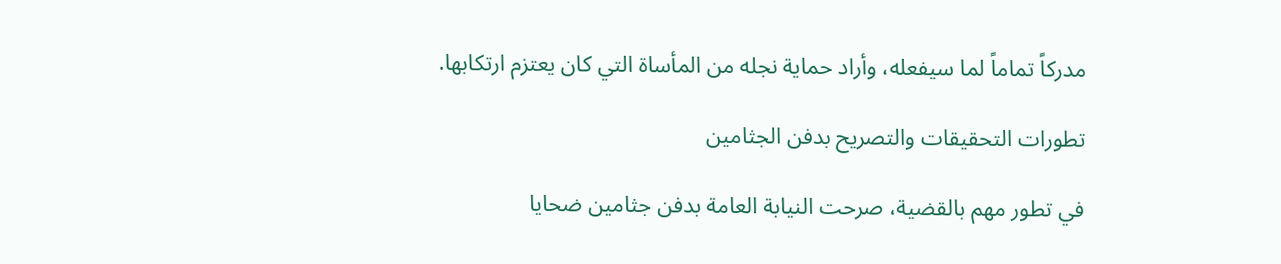مدركاً تماماً لما سيفعله، وأراد حماية نجله من المأساة التي كان يعتزم ارتكابها.

تطورات التحقيقات والتصريح بدفن الجثامين

في تطور مهم بالقضية، صرحت النيابة العامة بدفن جثامين ضحايا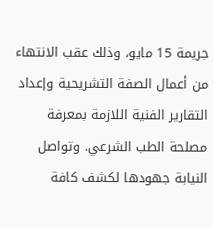جريمة 15 مايو، وذلك عقب الانتهاء من أعمال الصفة التشريحية وإعداد التقارير الفنية اللازمة بمعرفة مصلحة الطب الشرعي. وتواصل النيابة جهودها لكشف كافة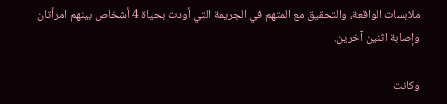ملابسات الواقعة، والتحقيق مع المتهم في الجريمة التي أودت بحياة 4 أشخاص بينهم امرأتان وإصابة اثنين آخرين.

وكانت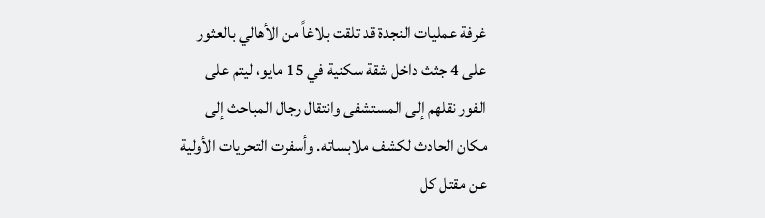غرفة عمليات النجدة قد تلقت بلاغاً من الأهالي بالعثور على 4 جثث داخل شقة سكنية في 15 مايو، ليتم على الفور نقلهم إلى المستشفى وانتقال رجال المباحث إلى مكان الحادث لكشف ملابساته. وأسفرت التحريات الأولية عن مقتل كل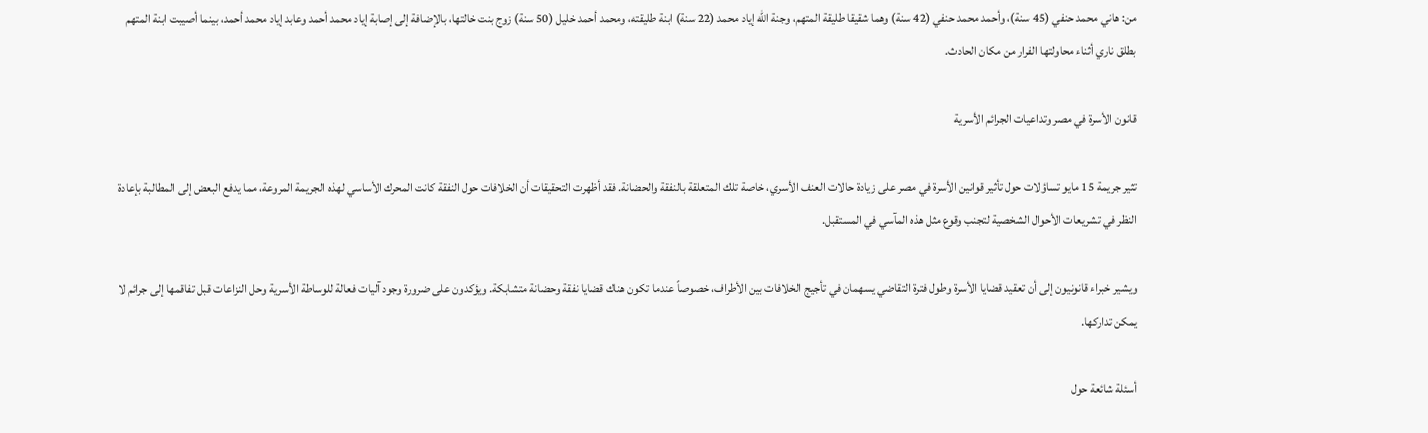من: هاني محمد حنفي (45 سنة)، وأحمد محمد حنفي (42 سنة) وهما شقيقا طليقة المتهم، وجنة الله إياد محمد (22 سنة) ابنة طليقته، ومحمد أحمد خليل (50 سنة) زوج بنت خالتها، بالإضافة إلى إصابة إياد محمد أحمد وعابد إياد محمد أحمد، بينما أصيبت ابنة المتهم بطلق ناري أثناء محاولتها الفرار من مكان الحادث.

قانون الأسرة في مصر وتداعيات الجرائم الأسرية

تثير جريمة 15 مايو تساؤلات حول تأثير قوانين الأسرة في مصر على زيادة حالات العنف الأسري، خاصة تلك المتعلقة بالنفقة والحضانة. فقد أظهرت التحقيقات أن الخلافات حول النفقة كانت المحرك الأساسي لهذه الجريمة المروعة، مما يدفع البعض إلى المطالبة بإعادة النظر في تشريعات الأحوال الشخصية لتجنب وقوع مثل هذه المآسي في المستقبل.

ويشير خبراء قانونيون إلى أن تعقيد قضايا الأسرة وطول فترة التقاضي يسهمان في تأجيج الخلافات بين الأطراف، خصوصاً عندما تكون هناك قضايا نفقة وحضانة متشابكة. ويؤكدون على ضرورة وجود آليات فعالة للوساطة الأسرية وحل النزاعات قبل تفاقمها إلى جرائم لا يمكن تداركها.

أسئلة شائعة حول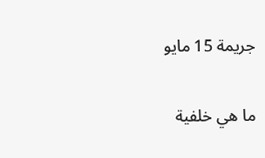جريمة 15 مايو

ما هي خلفية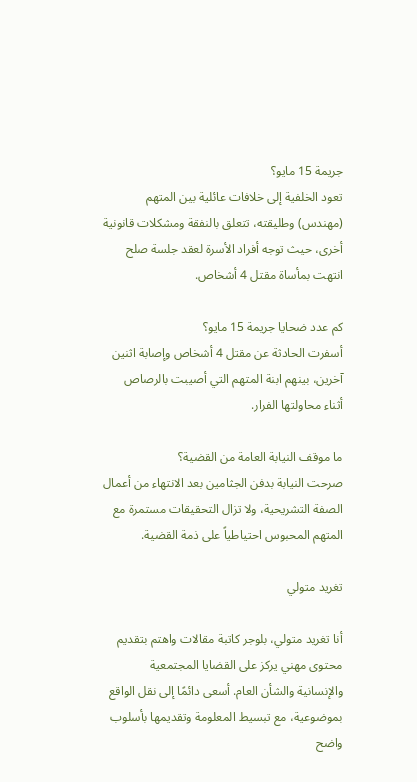جريمة 15 مايو؟
تعود الخلفية إلى خلافات عائلية بين المتهم (مهندس) وطليقته، تتعلق بالنفقة ومشكلات قانونية أخرى، حيث توجه أفراد الأسرة لعقد جلسة صلح انتهت بمأساة مقتل 4 أشخاص.

كم عدد ضحايا جريمة 15 مايو؟
أسفرت الحادثة عن مقتل 4 أشخاص وإصابة اثنين آخرين، بينهم ابنة المتهم التي أصيبت بالرصاص أثناء محاولتها الفرار.

ما موقف النيابة العامة من القضية؟
صرحت النيابة بدفن الجثامين بعد الانتهاء من أعمال الصفة التشريحية، ولا تزال التحقيقات مستمرة مع المتهم المحبوس احتياطياً على ذمة القضية.

تغريد متولي

أنا تغريد متولي، بلوجر كاتبة مقالات واهتم بتقديم محتوى مهني يركز على القضايا المجتمعية والإنسانية والشأن العام. أسعى دائمًا إلى نقل الواقع بموضوعية، مع تبسيط المعلومة وتقديمها بأسلوب واضح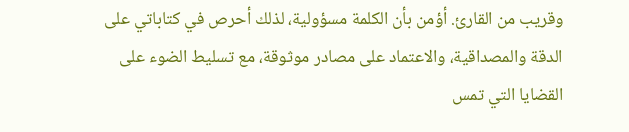وقريب من القارئ. أؤمن بأن الكلمة مسؤولية، لذلك أحرص في كتاباتي على الدقة والمصداقية، والاعتماد على مصادر موثوقة، مع تسليط الضوء على القضايا التي تمس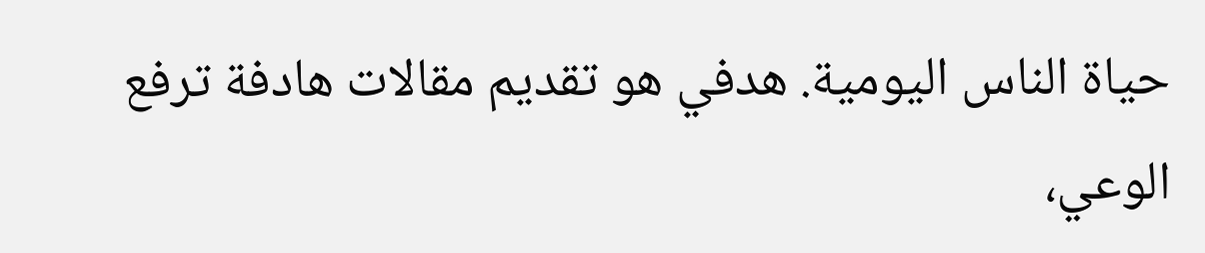حياة الناس اليومية. هدفي هو تقديم مقالات هادفة ترفع الوعي،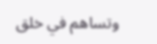وتساهم في خلق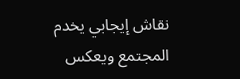نقاش إيجابي يخدم المجتمع ويعكس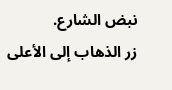نبض الشارع.
زر الذهاب إلى الأعلى